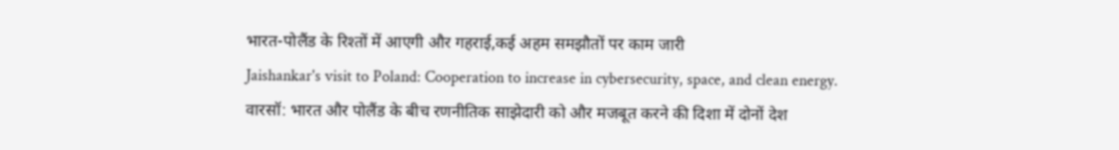भारत-पोलैंड के रिश्तों में आएगी और गहराई,कई अहम समझौतों पर काम जारी
Jaishankar's visit to Poland: Cooperation to increase in cybersecurity, space, and clean energy.
वारसॉ: भारत और पोलैंड के बीच रणनीतिक साझेदारी को और मजबूत करने की दिशा में दोनों देश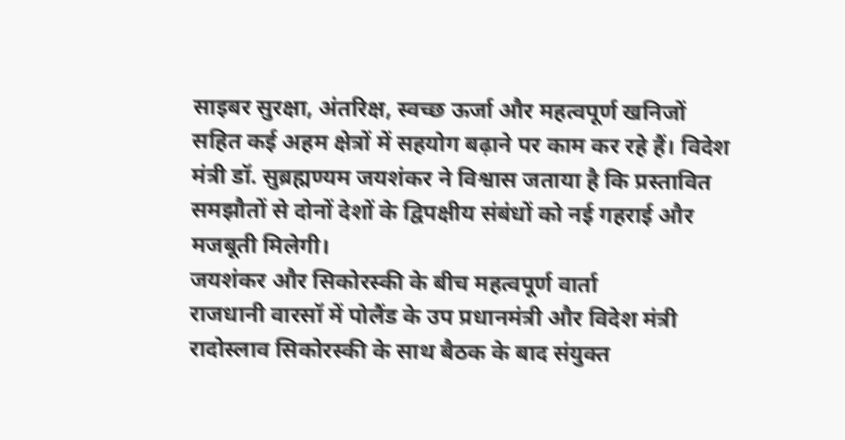साइबर सुरक्षा, अंतरिक्ष, स्वच्छ ऊर्जा और महत्वपूर्ण खनिजों सहित कई अहम क्षेत्रों में सहयोग बढ़ाने पर काम कर रहे हैं। विदेश मंत्री डॉ. सुब्रह्मण्यम जयशंकर ने विश्वास जताया है कि प्रस्तावित समझौतों से दोनों देशों के द्विपक्षीय संबंधों को नई गहराई और मजबूती मिलेगी।
जयशंकर और सिकोरस्की के बीच महत्वपूर्ण वार्ता
राजधानी वारसॉ में पोलैंड के उप प्रधानमंत्री और विदेश मंत्री रादोस्लाव सिकोरस्की के साथ बैठक के बाद संयुक्त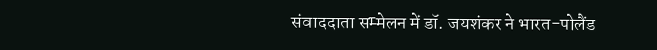संवाददाता सम्मेलन में डॉ. जयशंकर ने भारत-पोलैंड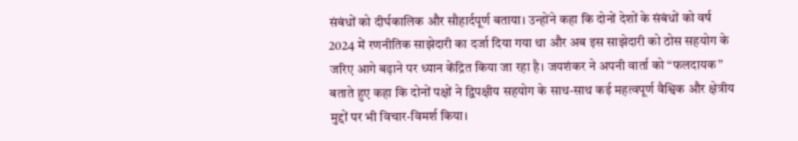संबंधों को दीर्घकालिक और सौहार्दपूर्ण बताया। उन्होंने कहा कि दोनों देशों के संबंधों को वर्ष 2024 में रणनीतिक साझेदारी का दर्जा दिया गया था और अब इस साझेदारी को ठोस सहयोग के जरिए आगे बढ़ाने पर ध्यान केंद्रित किया जा रहा है। जयशंकर ने अपनी वार्ता को “फलदायक” बताते हुए कहा कि दोनों पक्षों ने द्विपक्षीय सहयोग के साथ-साथ कई महत्वपूर्ण वैश्विक और क्षेत्रीय मुद्दों पर भी विचार-विमर्श किया।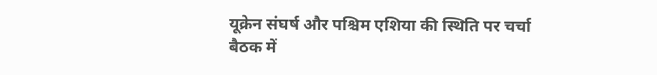यूक्रेन संघर्ष और पश्चिम एशिया की स्थिति पर चर्चा
बैठक में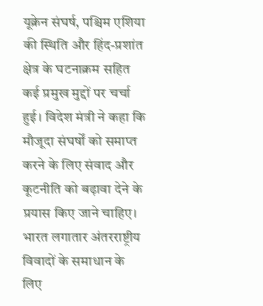यूक्रेन संघर्ष, पश्चिम एशिया की स्थिति और हिंद-प्रशांत क्षेत्र के घटनाक्रम सहित कई प्रमुख मुद्दों पर चर्चा हुई। विदेश मंत्री ने कहा कि मौजूदा संघर्षों को समाप्त करने के लिए संवाद और कूटनीति को बढ़ावा देने के प्रयास किए जाने चाहिए। भारत लगातार अंतरराष्ट्रीय विवादों के समाधान के लिए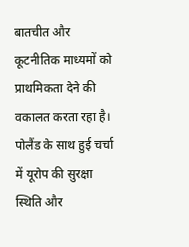बातचीत और कूटनीतिक माध्यमों को प्राथमिकता देने की वकालत करता रहा है। पोलैंड के साथ हुई चर्चा में यूरोप की सुरक्षा स्थिति और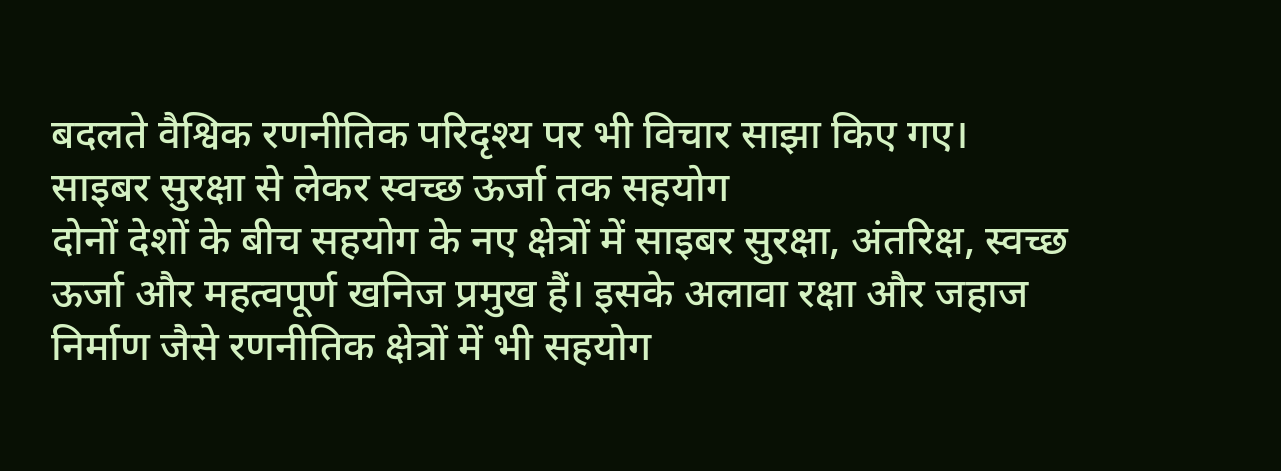बदलते वैश्विक रणनीतिक परिदृश्य पर भी विचार साझा किए गए।
साइबर सुरक्षा से लेकर स्वच्छ ऊर्जा तक सहयोग
दोनों देशों के बीच सहयोग के नए क्षेत्रों में साइबर सुरक्षा, अंतरिक्ष, स्वच्छ ऊर्जा और महत्वपूर्ण खनिज प्रमुख हैं। इसके अलावा रक्षा और जहाज निर्माण जैसे रणनीतिक क्षेत्रों में भी सहयोग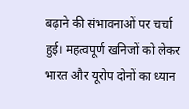बढ़ाने की संभावनाओं पर चर्चा हुई। महत्वपूर्ण खनिजों को लेकर भारत और यूरोप दोनों का ध्यान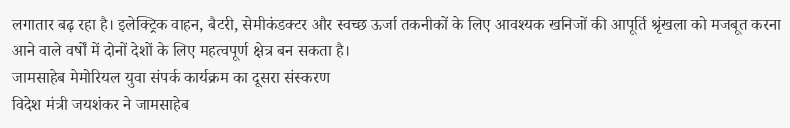लगातार बढ़ रहा है। इलेक्ट्रिक वाहन, बैटरी, सेमीकंडक्टर और स्वच्छ ऊर्जा तकनीकों के लिए आवश्यक खनिजों की आपूर्ति श्रृंखला को मजबूत करना आने वाले वर्षों में दोनों देशों के लिए महत्वपूर्ण क्षेत्र बन सकता है।
जामसाहेब मेमोरियल युवा संपर्क कार्यक्रम का दूसरा संस्करण
विदेश मंत्री जयशंकर ने जामसाहेब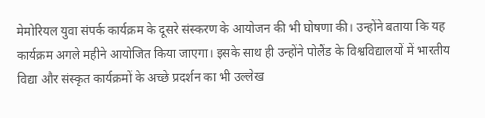मेमोरियल युवा संपर्क कार्यक्रम के दूसरे संस्करण के आयोजन की भी घोषणा की। उन्होंने बताया कि यह कार्यक्रम अगले महीने आयोजित किया जाएगा। इसके साथ ही उन्होंने पोलैंड के विश्वविद्यालयों में भारतीय विद्या और संस्कृत कार्यक्रमों के अच्छे प्रदर्शन का भी उल्लेख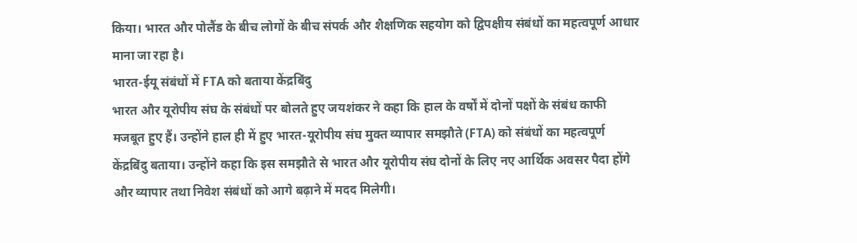किया। भारत और पोलैंड के बीच लोगों के बीच संपर्क और शैक्षणिक सहयोग को द्विपक्षीय संबंधों का महत्वपूर्ण आधार माना जा रहा है।
भारत-ईयू संबंधों में FTA को बताया केंद्रबिंदु
भारत और यूरोपीय संघ के संबंधों पर बोलते हुए जयशंकर ने कहा कि हाल के वर्षों में दोनों पक्षों के संबंध काफी मजबूत हुए हैं। उन्होंने हाल ही में हुए भारत-यूरोपीय संघ मुक्त व्यापार समझौते (FTA) को संबंधों का महत्वपूर्ण केंद्रबिंदु बताया। उन्होंने कहा कि इस समझौते से भारत और यूरोपीय संघ दोनों के लिए नए आर्थिक अवसर पैदा होंगे और व्यापार तथा निवेश संबंधों को आगे बढ़ाने में मदद मिलेगी।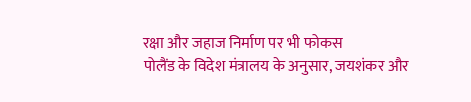रक्षा और जहाज निर्माण पर भी फोकस
पोलैंड के विदेश मंत्रालय के अनुसार, जयशंकर और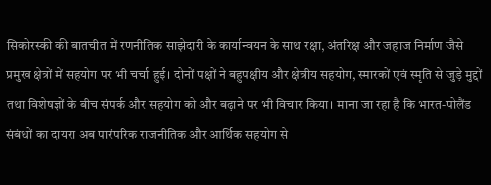सिकोरस्की की बातचीत में रणनीतिक साझेदारी के कार्यान्वयन के साथ रक्षा, अंतरिक्ष और जहाज निर्माण जैसे प्रमुख क्षेत्रों में सहयोग पर भी चर्चा हुई। दोनों पक्षों ने बहुपक्षीय और क्षेत्रीय सहयोग, स्मारकों एवं स्मृति से जुड़े मुद्दों तथा विशेषज्ञों के बीच संपर्क और सहयोग को और बढ़ाने पर भी विचार किया। माना जा रहा है कि भारत-पोलैंड संबंधों का दायरा अब पारंपरिक राजनीतिक और आर्थिक सहयोग से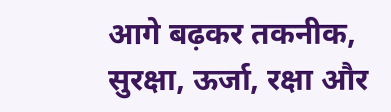आगे बढ़कर तकनीक, सुरक्षा, ऊर्जा, रक्षा और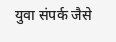युवा संपर्क जैसे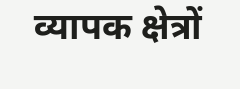व्यापक क्षेत्रों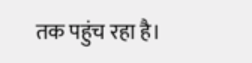तक पहुंच रहा है।